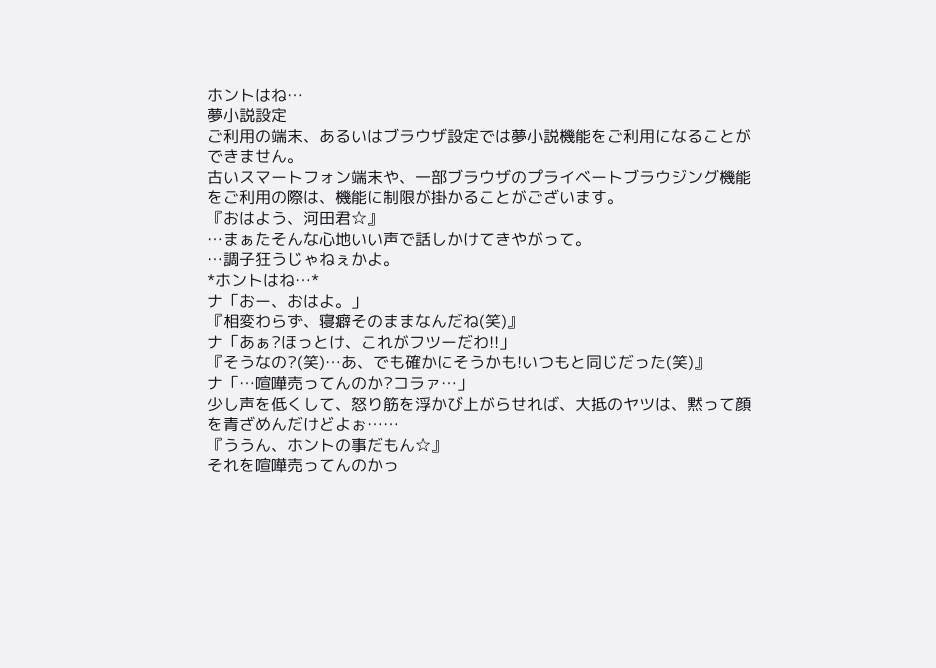ホントはね…
夢小説設定
ご利用の端末、あるいはブラウザ設定では夢小説機能をご利用になることができません。
古いスマートフォン端末や、一部ブラウザのプライベートブラウジング機能をご利用の際は、機能に制限が掛かることがございます。
『おはよう、河田君☆』
…まぁたそんな心地いい声で話しかけてきやがって。
…調子狂うじゃねぇかよ。
*ホントはね…*
ナ「おー、おはよ。」
『相変わらず、寝癖そのままなんだね(笑)』
ナ「あぁ?ほっとけ、これがフツーだわ!!」
『そうなの?(笑)…あ、でも確かにそうかも!いつもと同じだった(笑)』
ナ「…喧嘩売ってんのか?コラァ…」
少し声を低くして、怒り筋を浮かび上がらせれば、大抵のヤツは、黙って顔を青ざめんだけどよぉ……
『ううん、ホントの事だもん☆』
それを喧嘩売ってんのかっ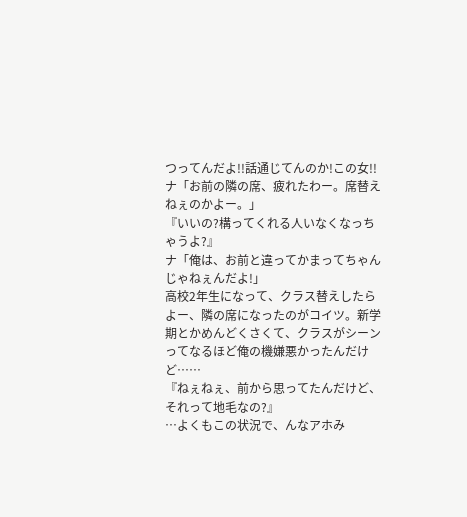つってんだよ!!話通じてんのか!この女!!
ナ「お前の隣の席、疲れたわー。席替えねぇのかよー。」
『いいの?構ってくれる人いなくなっちゃうよ?』
ナ「俺は、お前と違ってかまってちゃんじゃねぇんだよ!」
高校2年生になって、クラス替えしたらよー、隣の席になったのがコイツ。新学期とかめんどくさくて、クラスがシーンってなるほど俺の機嫌悪かったんだけど……
『ねぇねぇ、前から思ってたんだけど、それって地毛なの?』
…よくもこの状況で、んなアホみ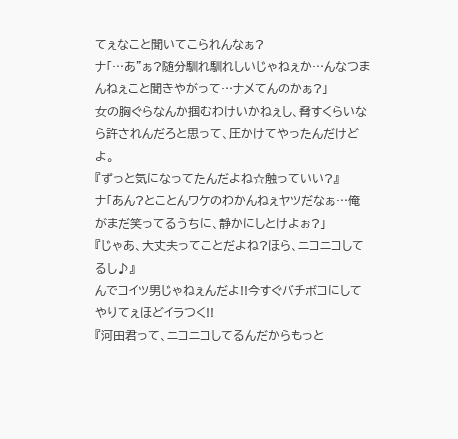てぇなこと聞いてこられんなぁ?
ナ「…あ"ぁ?随分馴れ馴れしいじゃねぇか…んなつまんねぇこと聞きやがって…ナメてんのかぁ?」
女の胸ぐらなんか掴むわけいかねぇし、脅すくらいなら許されんだろと思って、圧かけてやったんだけどよ。
『ずっと気になってたんだよね☆触っていい?』
ナ「あん?とことんワケのわかんねぇヤツだなぁ…俺がまだ笑ってるうちに、静かにしとけよぉ?」
『じゃあ、大丈夫ってことだよね?ほら、ニコニコしてるし♪』
んでコイツ男じゃねぇんだよ!!今すぐバチボコにしてやりてぇほどイラつく!!
『河田君って、ニコニコしてるんだからもっと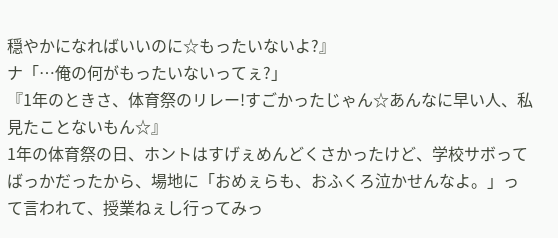穏やかになればいいのに☆もったいないよ?』
ナ「…俺の何がもったいないってぇ?」
『1年のときさ、体育祭のリレー!すごかったじゃん☆あんなに早い人、私見たことないもん☆』
1年の体育祭の日、ホントはすげぇめんどくさかったけど、学校サボってばっかだったから、場地に「おめぇらも、おふくろ泣かせんなよ。」って言われて、授業ねぇし行ってみっ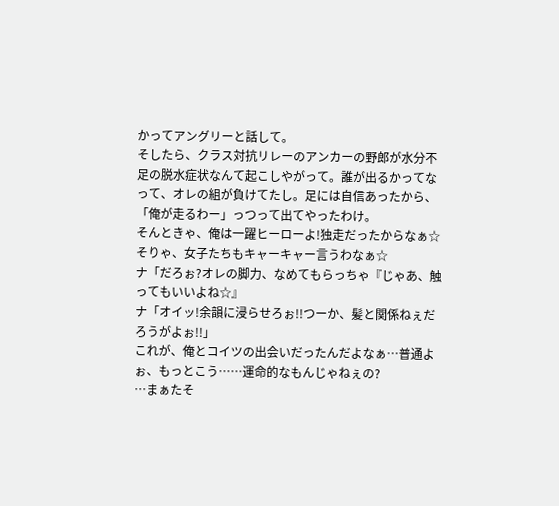かってアングリーと話して。
そしたら、クラス対抗リレーのアンカーの野郎が水分不足の脱水症状なんて起こしやがって。誰が出るかってなって、オレの組が負けてたし。足には自信あったから、「俺が走るわー」っつって出てやったわけ。
そんときゃ、俺は一躍ヒーローよ!独走だったからなぁ☆そりゃ、女子たちもキャーキャー言うわなぁ☆
ナ「だろぉ?オレの脚力、なめてもらっちゃ『じゃあ、触ってもいいよね☆』
ナ「オイッ!余韻に浸らせろぉ!!つーか、髪と関係ねぇだろうがよぉ!!」
これが、俺とコイツの出会いだったんだよなぁ…普通よぉ、もっとこう……運命的なもんじゃねぇの?
…まぁたそ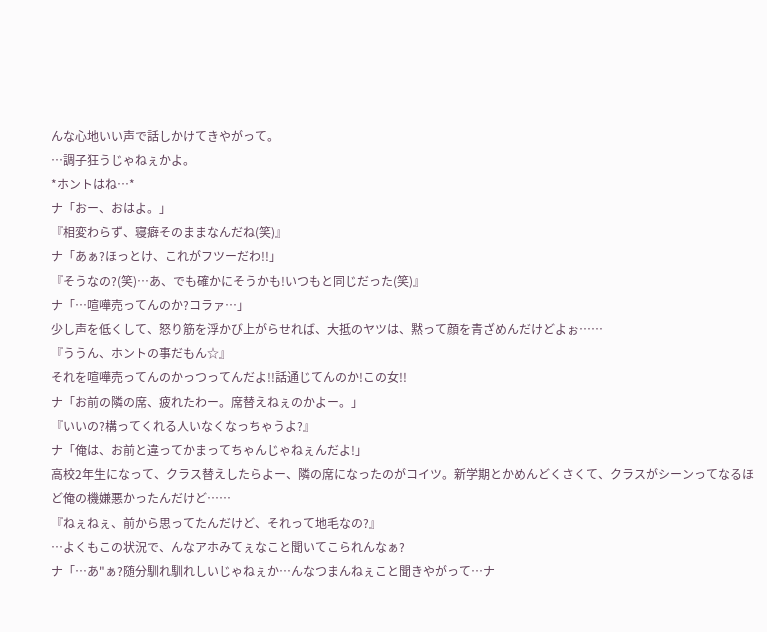んな心地いい声で話しかけてきやがって。
…調子狂うじゃねぇかよ。
*ホントはね…*
ナ「おー、おはよ。」
『相変わらず、寝癖そのままなんだね(笑)』
ナ「あぁ?ほっとけ、これがフツーだわ!!」
『そうなの?(笑)…あ、でも確かにそうかも!いつもと同じだった(笑)』
ナ「…喧嘩売ってんのか?コラァ…」
少し声を低くして、怒り筋を浮かび上がらせれば、大抵のヤツは、黙って顔を青ざめんだけどよぉ……
『ううん、ホントの事だもん☆』
それを喧嘩売ってんのかっつってんだよ!!話通じてんのか!この女!!
ナ「お前の隣の席、疲れたわー。席替えねぇのかよー。」
『いいの?構ってくれる人いなくなっちゃうよ?』
ナ「俺は、お前と違ってかまってちゃんじゃねぇんだよ!」
高校2年生になって、クラス替えしたらよー、隣の席になったのがコイツ。新学期とかめんどくさくて、クラスがシーンってなるほど俺の機嫌悪かったんだけど……
『ねぇねぇ、前から思ってたんだけど、それって地毛なの?』
…よくもこの状況で、んなアホみてぇなこと聞いてこられんなぁ?
ナ「…あ"ぁ?随分馴れ馴れしいじゃねぇか…んなつまんねぇこと聞きやがって…ナ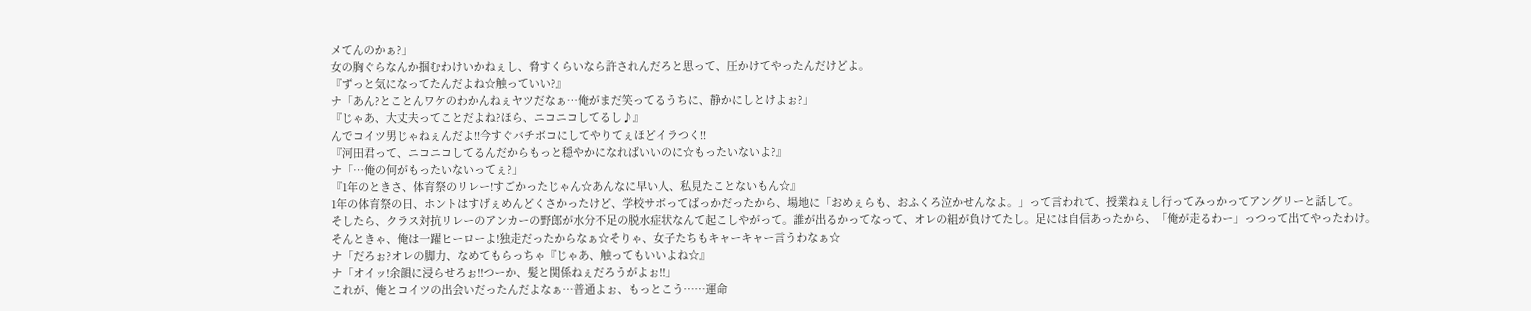メてんのかぁ?」
女の胸ぐらなんか掴むわけいかねぇし、脅すくらいなら許されんだろと思って、圧かけてやったんだけどよ。
『ずっと気になってたんだよね☆触っていい?』
ナ「あん?とことんワケのわかんねぇヤツだなぁ…俺がまだ笑ってるうちに、静かにしとけよぉ?」
『じゃあ、大丈夫ってことだよね?ほら、ニコニコしてるし♪』
んでコイツ男じゃねぇんだよ!!今すぐバチボコにしてやりてぇほどイラつく!!
『河田君って、ニコニコしてるんだからもっと穏やかになればいいのに☆もったいないよ?』
ナ「…俺の何がもったいないってぇ?」
『1年のときさ、体育祭のリレー!すごかったじゃん☆あんなに早い人、私見たことないもん☆』
1年の体育祭の日、ホントはすげぇめんどくさかったけど、学校サボってばっかだったから、場地に「おめぇらも、おふくろ泣かせんなよ。」って言われて、授業ねぇし行ってみっかってアングリーと話して。
そしたら、クラス対抗リレーのアンカーの野郎が水分不足の脱水症状なんて起こしやがって。誰が出るかってなって、オレの組が負けてたし。足には自信あったから、「俺が走るわー」っつって出てやったわけ。
そんときゃ、俺は一躍ヒーローよ!独走だったからなぁ☆そりゃ、女子たちもキャーキャー言うわなぁ☆
ナ「だろぉ?オレの脚力、なめてもらっちゃ『じゃあ、触ってもいいよね☆』
ナ「オイッ!余韻に浸らせろぉ!!つーか、髪と関係ねぇだろうがよぉ!!」
これが、俺とコイツの出会いだったんだよなぁ…普通よぉ、もっとこう……運命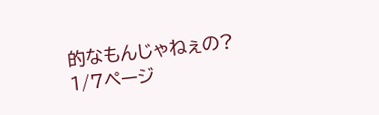的なもんじゃねぇの?
1/7ページ